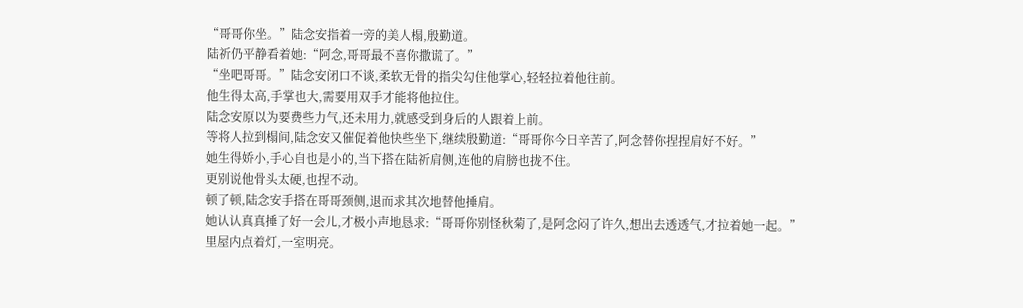“哥哥你坐。”陆念安指着一旁的美人榻,殷勤道。
陆祈仍平静看着她:“阿念,哥哥最不喜你撒谎了。”
“坐吧哥哥。”陆念安闭口不谈,柔软无骨的指尖勾住他掌心,轻轻拉着他往前。
他生得太高,手掌也大,需要用双手才能将他拉住。
陆念安原以为要费些力气,还未用力,就感受到身后的人跟着上前。
等将人拉到榻间,陆念安又催促着他快些坐下,继续殷勤道:“哥哥你今日辛苦了,阿念替你捏捏肩好不好。”
她生得娇小,手心自也是小的,当下搭在陆祈肩侧,连他的肩膀也拢不住。
更别说他骨头太硬,也捏不动。
顿了顿,陆念安手搭在哥哥颈侧,退而求其次地替他捶肩。
她认认真真捶了好一会儿,才极小声地恳求:“哥哥你别怪秋菊了,是阿念闷了许久,想出去透透气,才拉着她一起。”
里屋内点着灯,一室明亮。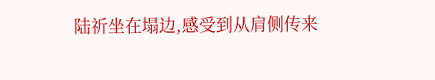陆祈坐在塌边,感受到从肩侧传来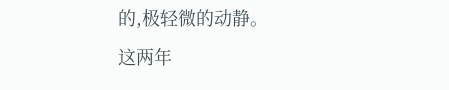的,极轻微的动静。
这两年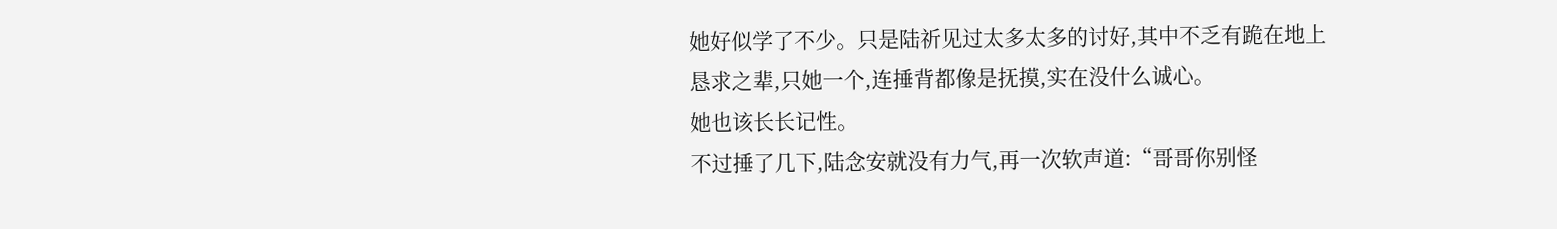她好似学了不少。只是陆祈见过太多太多的讨好,其中不乏有跪在地上恳求之辈,只她一个,连捶背都像是抚摸,实在没什么诚心。
她也该长长记性。
不过捶了几下,陆念安就没有力气,再一次软声道:“哥哥你别怪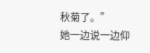秋菊了。”
她一边说一边仰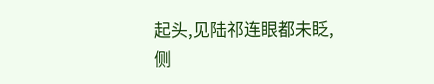起头,见陆祁连眼都未眨,侧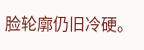脸轮廓仍旧冷硬。